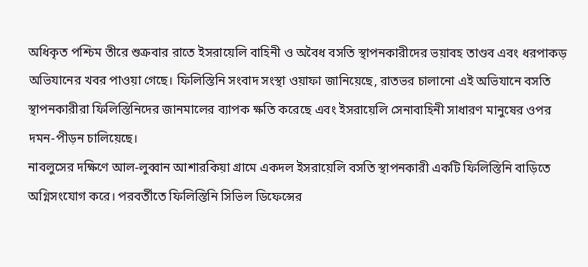অধিকৃত পশ্চিম তীরে শুক্রবার রাতে ইসরায়েলি বাহিনী ও অবৈধ বসতি স্থাপনকারীদের ভয়াবহ তাণ্ডব এবং ধরপাকড় অভিযানের খবর পাওয়া গেছে। ফিলিস্তিনি সংবাদ সংস্থা ওয়াফা জানিয়েছে, রাতভর চালানো এই অভিযানে বসতি স্থাপনকারীরা ফিলিস্তিনিদের জানমালের ব্যাপক ক্ষতি করেছে এবং ইসরায়েলি সেনাবাহিনী সাধারণ মানুষের ওপর দমন-পীড়ন চালিয়েছে।
নাবলুসের দক্ষিণে আল-লুব্বান আশারকিয়া গ্রামে একদল ইসরায়েলি বসতি স্থাপনকারী একটি ফিলিস্তিনি বাড়িতে অগ্নিসংযোগ করে। পরবর্তীতে ফিলিস্তিনি সিভিল ডিফেন্সের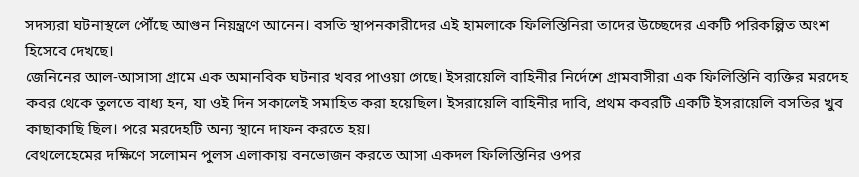সদস্যরা ঘটনাস্থলে পৌঁছে আগুন নিয়ন্ত্রণে আনেন। বসতি স্থাপনকারীদের এই হামলাকে ফিলিস্তিনিরা তাদের উচ্ছেদের একটি পরিকল্পিত অংশ হিসেবে দেখছে।
জেনিনের আল-আসাসা গ্রামে এক অমানবিক ঘটনার খবর পাওয়া গেছে। ইসরায়েলি বাহিনীর নির্দেশে গ্রামবাসীরা এক ফিলিস্তিনি ব্যক্তির মরদেহ কবর থেকে তুলতে বাধ্য হন, যা ওই দিন সকালেই সমাহিত করা হয়েছিল। ইসরায়েলি বাহিনীর দাবি, প্রথম কবরটি একটি ইসরায়েলি বসতির খুব কাছাকাছি ছিল। পরে মরদেহটি অন্য স্থানে দাফন করতে হয়।
বেথলেহেমের দক্ষিণে সলোমন পুলস এলাকায় বনভোজন করতে আসা একদল ফিলিস্তিনির ওপর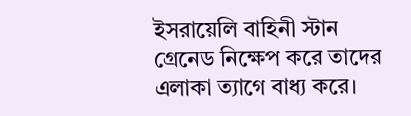ইসরায়েলি বাহিনী স্টান গ্রেনেড নিক্ষেপ করে তাদের এলাকা ত্যাগে বাধ্য করে।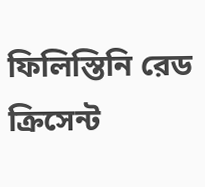ফিলিস্তিনি রেড ক্রিসেন্ট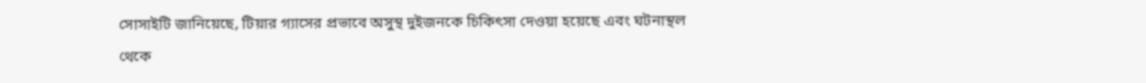সোসাইটি জানিয়েছে, টিয়ার গ্যাসের প্রভাবে অসুস্থ দুইজনকে চিকিৎসা দেওয়া হয়েছে এবং ঘটনাস্থল থেকে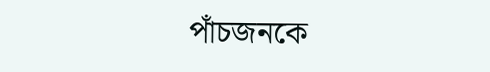পাঁচজনকে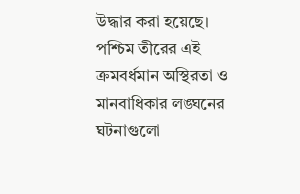উদ্ধার করা হয়েছে।
পশ্চিম তীরের এই ক্রমবর্ধমান অস্থিরতা ও মানবাধিকার লঙ্ঘনের ঘটনাগুলো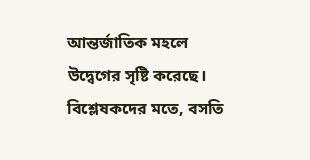আন্তর্জাতিক মহলে উদ্বেগের সৃষ্টি করেছে। বিশ্লেষকদের মতে, বসতি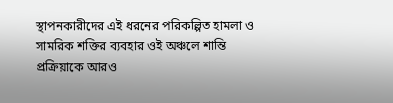স্থাপনকারীদের এই ধরনের পরিকল্পিত হামলা ও সামরিক শক্তির ব্যবহার ওই অঞ্চলে শান্তি প্রক্রিয়াকে আরও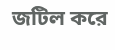জটিল করে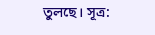তুলছে। সূত্র: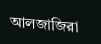আলজাজিরা